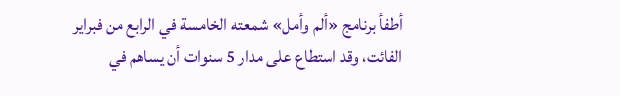أطفأ برنامج «ألم وأمل» شمعته الخامسة في الرابع من فبراير الفائت، وقد استطاع على مدار 5 سنوات أن يساهم في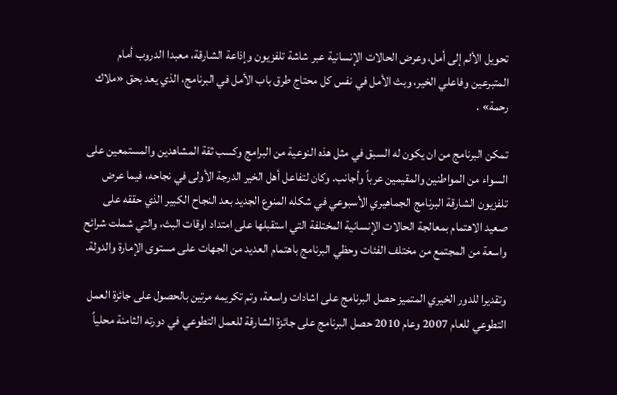تحويل الألم إلى أمل، وعرض الحالات الإنسانية عبر شاشة تلفزيون وإذاعة الشارقة، معبدا الدروب أمام المتبرعين وفاعلي الخير، وبث الأمل في نفس كل محتاج طرق باب الأمل في البرنامج، الذي يعد بحق «ملاك رحمة» .

تمكن البرنامج من ان يكون له السبق في مثل هذه النوعية من البرامج وكسب ثقة المشاهدين والمستمعين على السواء من المواطنين والمقيمين عرباً وأجانب. وكان لتفاعل أهل الخير الدرجة الأولى في نجاحه، فيما عرض تلفزيون الشارقة البرنامج الجماهيري الأسبوعي في شكله المنوع الجديد بعد النجاح الكبير الذي حققه على صعيد الاهتمام بمعالجة الحالات الإنسانية المختلفة التي استقبلها على امتداد اوقات البث، والتي شملت شرائح واسعة من المجتمع من مختلف الفئات وحظي البرنامج باهتمام العديد من الجهات على مستوى الإمارة والدولة.

وتقديرا للدور الخيري المتميز حصل البرنامج على اشادات واسعة، وتم تكريمه مرتين بالحصول على جائزة العمل التطوعي للعام 2007 وعام 2010 حصل البرنامج على جائزة الشارقة للعمل التطوعي في دورته الثامنة محلياً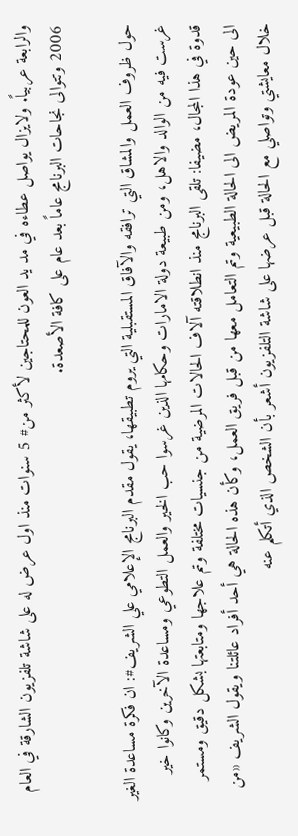والرابعة عربياً. ولايزال يواصل عطاءه في مد يد العون للمحتاجين لأكثر من# 5 سنوات منذ اول عرض له على شاشة تلفزيون الشارقة في العام 2006 وتتوالى نجاحات البرنامج عاماً بعد عام على كافة الأصعدة.

حول ظروف العمل والمشاق التي ترافقه والآفاق المستقبلية التي يروم تطبيقها، يقول مقدم البرنامج الإعلامي علي الشريف#: ان فكرة مساعدة الغير غرست فيه من الوالد والاهل، ومن طبيعة دولة الامارات وحكامها الذين غرسوا حب الخير والعمل التطوعي ومساعدة الآخرين وكانوا خير قدوة في هذا المجال، مضيفا: تلقى البرنامج منذ انطلاقته آلاف الحالات المرضية من جنسيات مختلفة وتم علاجها ومتابعتها بشكل دقيق ومستمر الى حين عودة المريض الى الحالة الطبيعية وتم التعامل معها من قبل فريق العمل، وكأن هذه الحالة هي أحد أفراد عائلتنا ويقول الشريف «من خلال معايشتي وتواصلي مع الحالة قبل عرضها على شاشة التلفزيون أشعر بأن الشخص الذي أتكلم عنه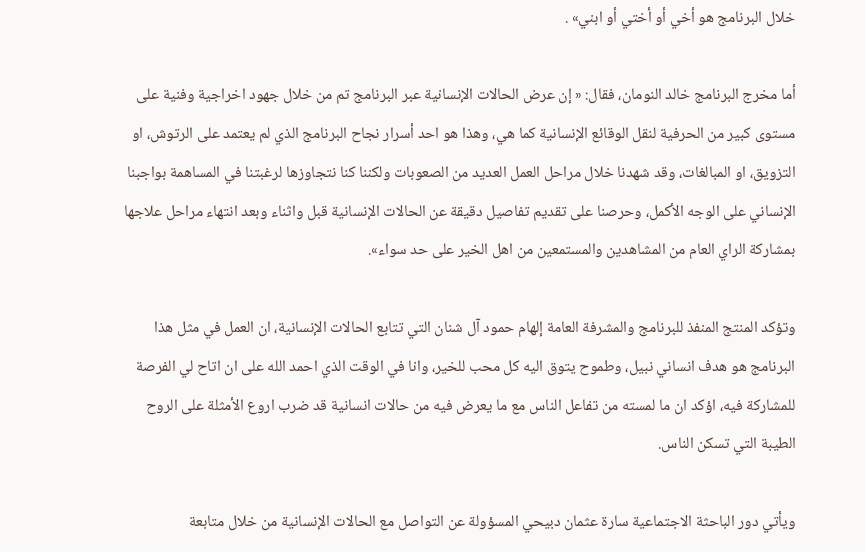خلال البرنامج هو أخي أو أختي أو ابني» .

أما مخرج البرنامج خالد النومان، فقال: « إن عرض الحالات الإنسانية عبر البرنامج تم من خلال جهود اخراجية وفنية على مستوى كبير من الحرفية لنقل الوقائع الإنسانية كما هي، وهذا هو احد أسرار نجاح البرنامج الذي لم يعتمد على الرتوش، او التزويق، او المبالغات، وقد شهدنا خلال مراحل العمل العديد من الصعوبات ولكننا كنا نتجاوزها لرغبتنا في المساهمة بواجبنا الإنساني على الوجه الأكمل، وحرصنا على تقديم تفاصيل دقيقة عن الحالات الإنسانية قبل واثناء وبعد انتهاء مراحل علاجها بمشاركة الراي العام من المشاهدين والمستمعين من اهل الخير على حد سواء».

وتؤكد المنتج المنفذ للبرنامج والمشرفة العامة إلهام حمود آل شنان التي تتابع الحالات الإنسانية، ان العمل في مثل هذا البرنامج هو هدف انساني نبيل، وطموح يتوق اليه كل محب للخير، وانا في الوقت الذي احمد الله على ان اتاح لي الفرصة للمشاركة فيه، اؤكد ان ما لمسته من تفاعل الناس مع ما يعرض فيه من حالات انسانية قد ضرب اروع الأمثلة على الروح الطيبة التي تسكن الناس.

ويأتي دور الباحثة الاجتماعية سارة عثمان دبيحي المسؤولة عن التواصل مع الحالات الإنسانية من خلال متابعة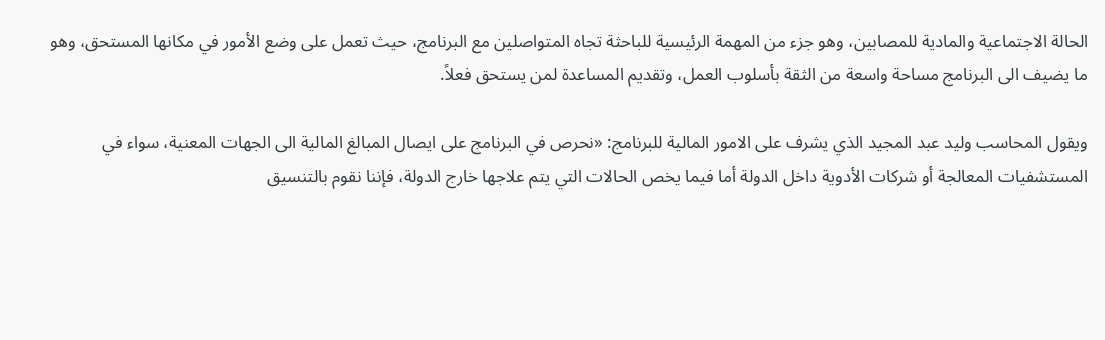الحالة الاجتماعية والمادية للمصابين، وهو جزء من المهمة الرئيسية للباحثة تجاه المتواصلين مع البرنامج، حيث تعمل على وضع الأمور في مكانها المستحق، وهو ما يضيف الى البرنامج مساحة واسعة من الثقة بأسلوب العمل، وتقديم المساعدة لمن يستحق فعلاً.

ويقول المحاسب وليد عبد المجيد الذي يشرف على الامور المالية للبرنامج: «نحرص في البرنامج على ايصال المبالغ المالية الى الجهات المعنية، سواء في المستشفيات المعالجة أو شركات الأدوية داخل الدولة أما فيما يخص الحالات التي يتم علاجها خارج الدولة، فإننا نقوم بالتنسيق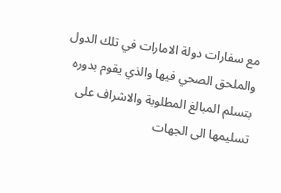مع سفارات دولة الامارات في تلك الدول والملحق الصحي فيها والذي يقوم بدوره بتسلم المبالغ المطلوبة والاشراف على تسليمها الى الجهات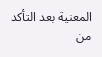المعنية بعد التأكد من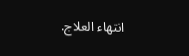انتهاء العلاج.